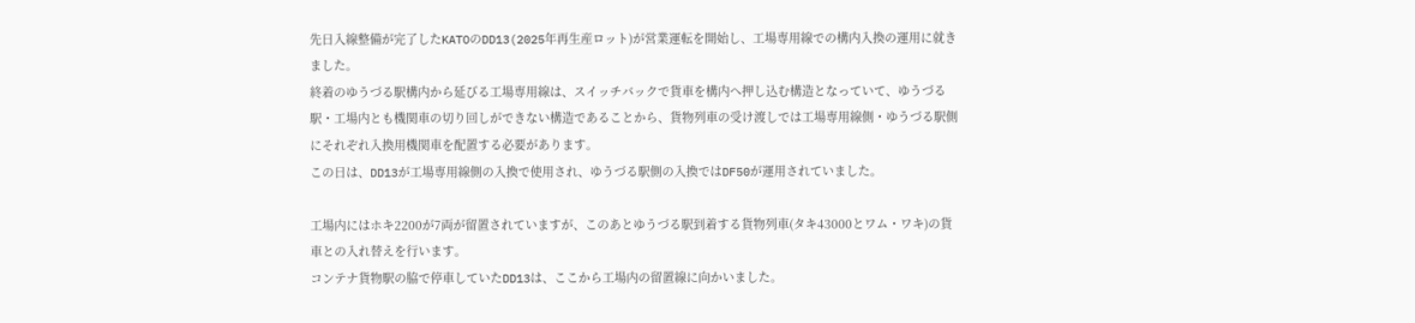先日入線整備が完了したKATOのDD13(2025年再生産ロット)が営業運転を開始し、工場専用線での構内入換の運用に就きました。
終着のゆうづる駅構内から延びる工場専用線は、スイッチバックで貨車を構内へ押し込む構造となっていて、ゆうづる駅・工場内とも機関車の切り回しができない構造であることから、貨物列車の受け渡しでは工場専用線側・ゆうづる駅側にそれぞれ入換用機関車を配置する必要があります。
この日は、DD13が工場専用線側の入換で使用され、ゆうづる駅側の入換ではDF50が運用されていました。

工場内にはホキ2200が7両が留置されていますが、このあとゆうづる駅到着する貨物列車(タキ43000とワム・ワキ)の貨車との入れ替えを行います。
コンテナ貨物駅の脇で停車していたDD13は、ここから工場内の留置線に向かいました。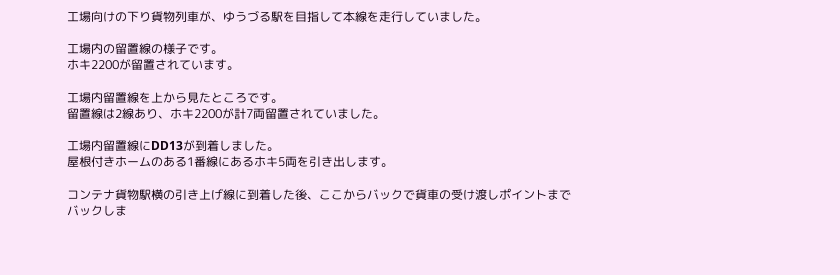工場向けの下り貨物列車が、ゆうづる駅を目指して本線を走行していました。

工場内の留置線の様子です。
ホキ2200が留置されています。

工場内留置線を上から見たところです。
留置線は2線あり、ホキ2200が計7両留置されていました。

工場内留置線にDD13が到着しました。
屋根付きホームのある1番線にあるホキ5両を引き出します。

コンテナ貨物駅横の引き上げ線に到着した後、ここからバックで貨車の受け渡しポイントまでバックしま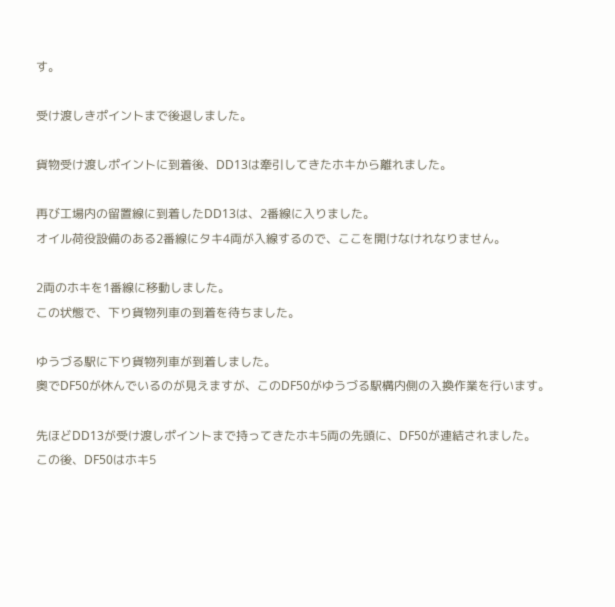す。

受け渡しきポイントまで後退しました。

貨物受け渡しポイントに到着後、DD13は牽引してきたホキから離れました。

再び工場内の留置線に到着したDD13は、2番線に入りました。
オイル荷役設備のある2番線にタキ4両が入線するので、ここを開けなけれなりません。

2両のホキを1番線に移動しました。
この状態で、下り貨物列車の到着を待ちました。

ゆうづる駅に下り貨物列車が到着しました。
奥でDF50が休んでいるのが見えますが、このDF50がゆうづる駅構内側の入換作業を行います。

先ほどDD13が受け渡しポイントまで持ってきたホキ5両の先頭に、DF50が連結されました。
この後、DF50はホキ5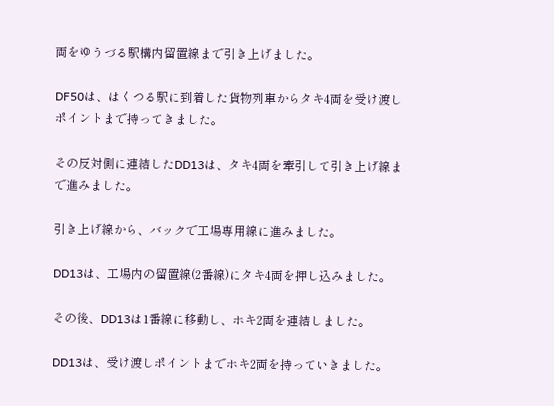両をゆうづる駅構内留置線まで引き上げました。

DF50は、はくつる駅に到着した貨物列車からタキ4両を受け渡しポイントまで持ってきました。

その反対側に連結したDD13は、タキ4両を牽引して引き上げ線まで進みました。

引き上げ線から、バックで工場専用線に進みました。

DD13は、工場内の留置線(2番線)にタキ4両を押し込みました。

その後、DD13は1番線に移動し、ホキ2両を連結しました。

DD13は、受け渡しポイントまでホキ2両を持っていきました。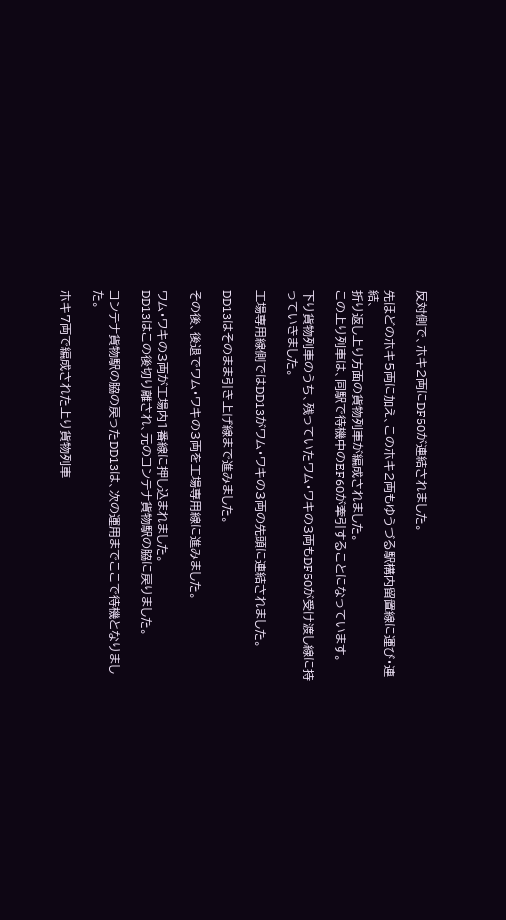反対側で、ホキ2両にDF50が連結されました。

先ほどのホキ5両に加え、このホキ2両もゆうづる駅構内留置線に運び・連結、
折り返し上り方面の貨物列車が編成されました。
この上り列車は、同駅で待機中のEF60が牽引することになっています。

下り貨物列車のうち、残っていたワム・ワキの3両もDF50が受け渡し線に持っていきました。

工場専用線側ではDD13がワム・ワキの3両の先頭に連結されました。

DD13はそのまま引き上げ線まで進みました。

その後、後退でワム・ワキの3両を工場専用線に進みました。

ワム・ワキの3両が工場内1番線に押し込まれました。
DD13はこの後切り離され、元のコンテナ貨物駅の脇に戻りました。

コンテナ貨物駅の脇の戻ったDD13は、次の運用までここで待機となりました。

ホキ7両で編成された上り貨物列車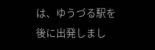は、ゆうづる駅を後に出発しまし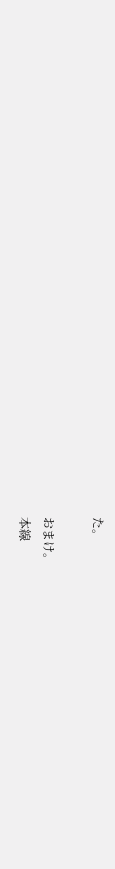た。

おまけ。
本線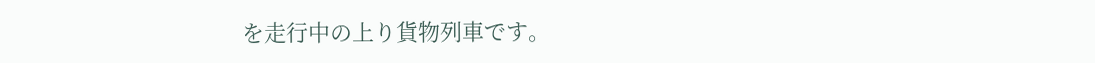を走行中の上り貨物列車です。